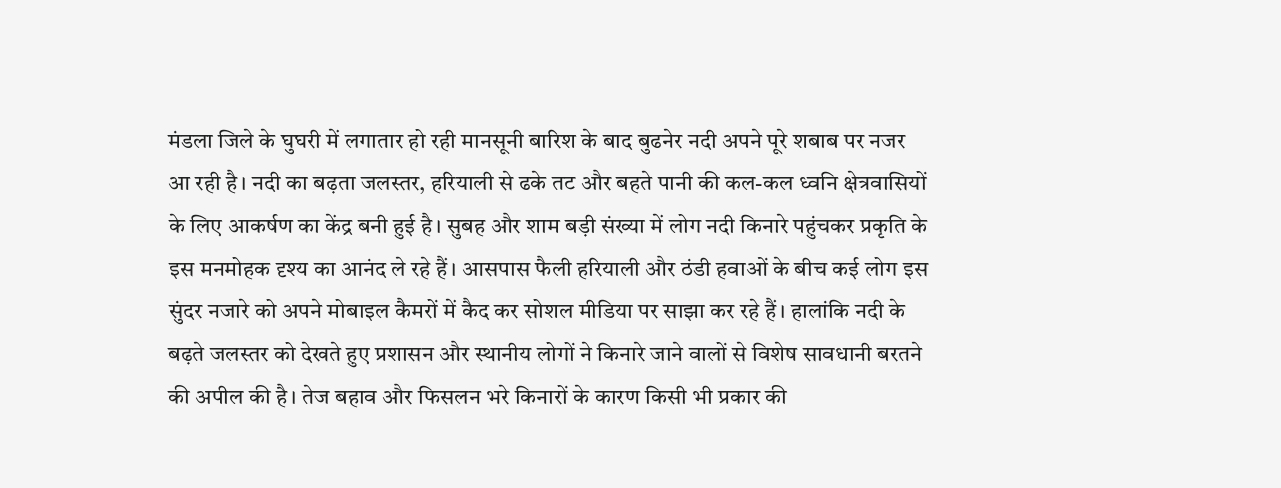मंडला जिले के घुघरी में लगातार हो रही मानसूनी बारिश के बाद बुढनेर नदी अपने पूरे शबाब पर नजर आ रही है। नदी का बढ़ता जलस्तर, हरियाली से ढके तट और बहते पानी की कल-कल ध्वनि क्षेत्रवासियों के लिए आकर्षण का केंद्र बनी हुई है। सुबह और शाम बड़ी संख्या में लोग नदी किनारे पहुंचकर प्रकृति के इस मनमोहक दृश्य का आनंद ले रहे हैं। आसपास फैली हरियाली और ठंडी हवाओं के बीच कई लोग इस सुंदर नजारे को अपने मोबाइल कैमरों में कैद कर सोशल मीडिया पर साझा कर रहे हैं। हालांकि नदी के बढ़ते जलस्तर को देखते हुए प्रशासन और स्थानीय लोगों ने किनारे जाने वालों से विशेष सावधानी बरतने की अपील की है। तेज बहाव और फिसलन भरे किनारों के कारण किसी भी प्रकार की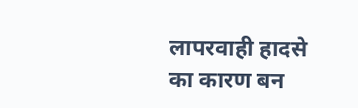लापरवाही हादसे का कारण बन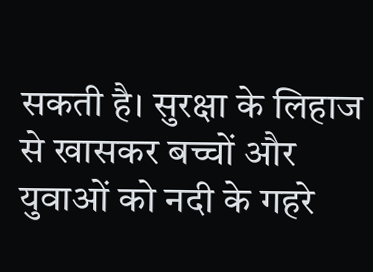सकती है। सुरक्षा के लिहाज से खासकर बच्चों और युवाओं को नदी के गहरे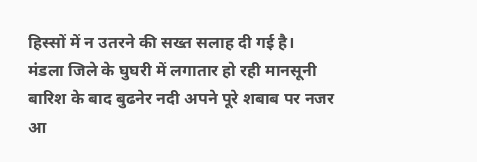हिस्सों में न उतरने की सख्त सलाह दी गई है।
मंडला जिले के घुघरी में लगातार हो रही मानसूनी बारिश के बाद बुढनेर नदी अपने पूरे शबाब पर नजर आ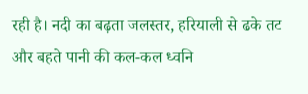रही है। नदी का बढ़ता जलस्तर, हरियाली से ढके तट और बहते पानी की कल-कल ध्वनि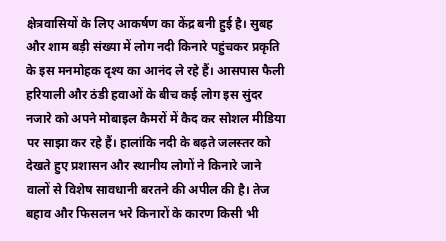क्षेत्रवासियों के लिए आकर्षण का केंद्र बनी हुई है। सुबह और शाम बड़ी संख्या में लोग नदी किनारे पहुंचकर प्रकृति के इस मनमोहक दृश्य का आनंद ले रहे हैं। आसपास फैली हरियाली और ठंडी हवाओं के बीच कई लोग इस सुंदर नजारे को अपने मोबाइल कैमरों में कैद कर सोशल मीडिया पर साझा कर रहे हैं। हालांकि नदी के बढ़ते जलस्तर को देखते हुए प्रशासन और स्थानीय लोगों ने किनारे जाने वालों से विशेष सावधानी बरतने की अपील की है। तेज बहाव और फिसलन भरे किनारों के कारण किसी भी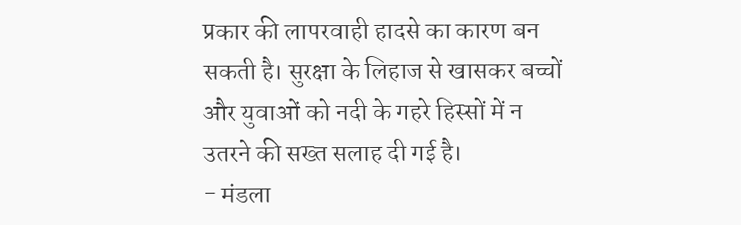प्रकार की लापरवाही हादसे का कारण बन सकती है। सुरक्षा के लिहाज से खासकर बच्चों और युवाओं को नदी के गहरे हिस्सों में न उतरने की सख्त सलाह दी गई है।
- मंडला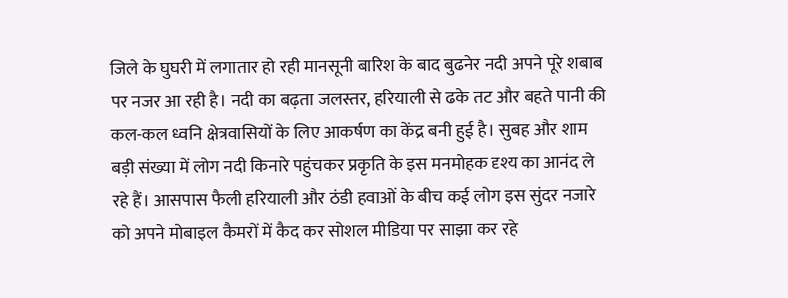जिले के घुघरी में लगातार हो रही मानसूनी बारिश के बाद बुढनेर नदी अपने पूरे शबाब पर नजर आ रही है। नदी का बढ़ता जलस्तर, हरियाली से ढके तट और बहते पानी की कल-कल ध्वनि क्षेत्रवासियों के लिए आकर्षण का केंद्र बनी हुई है। सुबह और शाम बड़ी संख्या में लोग नदी किनारे पहुंचकर प्रकृति के इस मनमोहक दृश्य का आनंद ले रहे हैं। आसपास फैली हरियाली और ठंडी हवाओं के बीच कई लोग इस सुंदर नजारे को अपने मोबाइल कैमरों में कैद कर सोशल मीडिया पर साझा कर रहे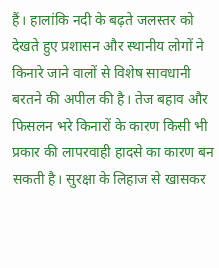हैं। हालांकि नदी के बढ़ते जलस्तर को देखते हुए प्रशासन और स्थानीय लोगों ने किनारे जाने वालों से विशेष सावधानी बरतने की अपील की है। तेज बहाव और फिसलन भरे किनारों के कारण किसी भी प्रकार की लापरवाही हादसे का कारण बन सकती है। सुरक्षा के लिहाज से खासकर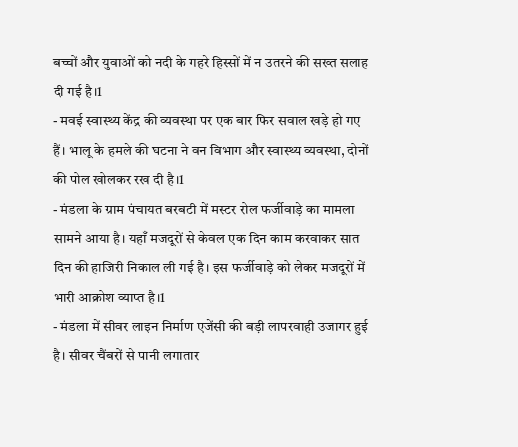बच्चों और युवाओं को नदी के गहरे हिस्सों में न उतरने की सख्त सलाह दी गई है।1
- मवई स्वास्थ्य केंद्र की व्यवस्था पर एक बार फिर सवाल खड़े हो गए हैं। भालू के हमले की घटना ने वन विभाग और स्वास्थ्य व्यवस्था, दोनों की पोल खोलकर रख दी है।1
- मंडला के ग्राम पंचायत बरबटी में मस्टर रोल फर्जीवाड़े का मामला सामने आया है। यहाँ मजदूरों से केवल एक दिन काम करवाकर सात दिन की हाजिरी निकाल ली गई है। इस फर्जीवाड़े को लेकर मजदूरों में भारी आक्रोश व्याप्त है।1
- मंडला में सीवर लाइन निर्माण एजेंसी की बड़ी लापरवाही उजागर हुई है। सीवर चैंबरों से पानी लगातार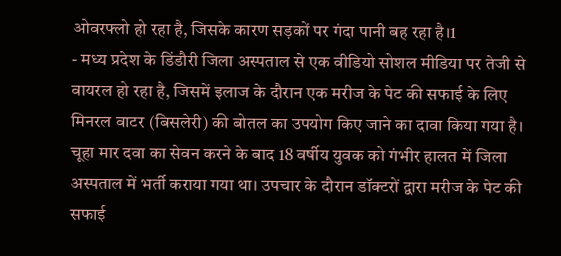ओवरफ्लो हो रहा है, जिसके कारण सड़कों पर गंदा पानी बह रहा है।1
- मध्य प्रदेश के डिंडौरी जिला अस्पताल से एक वीडियो सोशल मीडिया पर तेजी से वायरल हो रहा है, जिसमें इलाज के दौरान एक मरीज के पेट की सफाई के लिए मिनरल वाटर (बिसलेरी) की बोतल का उपयोग किए जाने का दावा किया गया है। चूहा मार दवा का सेवन करने के बाद 18 वर्षीय युवक को गंभीर हालत में जिला अस्पताल में भर्ती कराया गया था। उपचार के दौरान डॉक्टरों द्वारा मरीज के पेट की सफाई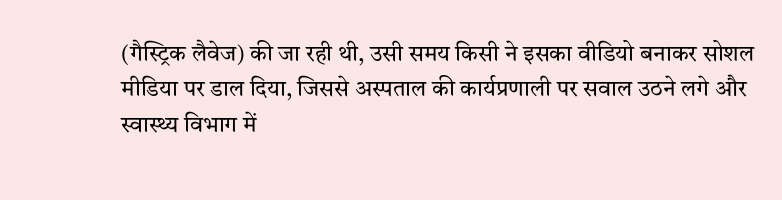(गैस्ट्रिक लैवेज) की जा रही थी, उसी समय किसी ने इसका वीडियो बनाकर सोशल मीडिया पर डाल दिया, जिससे अस्पताल की कार्यप्रणाली पर सवाल उठने लगे और स्वास्थ्य विभाग में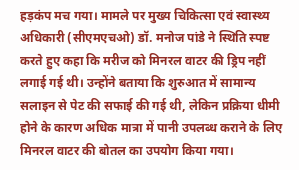हड़कंप मच गया। मामले पर मुख्य चिकित्सा एवं स्वास्थ्य अधिकारी (सीएमएचओ) डॉ. मनोज पांडे ने स्थिति स्पष्ट करते हुए कहा कि मरीज को मिनरल वाटर की ड्रिप नहीं लगाई गई थी। उन्होंने बताया कि शुरुआत में सामान्य सलाइन से पेट की सफाई की गई थी, लेकिन प्रक्रिया धीमी होने के कारण अधिक मात्रा में पानी उपलब्ध कराने के लिए मिनरल वाटर की बोतल का उपयोग किया गया।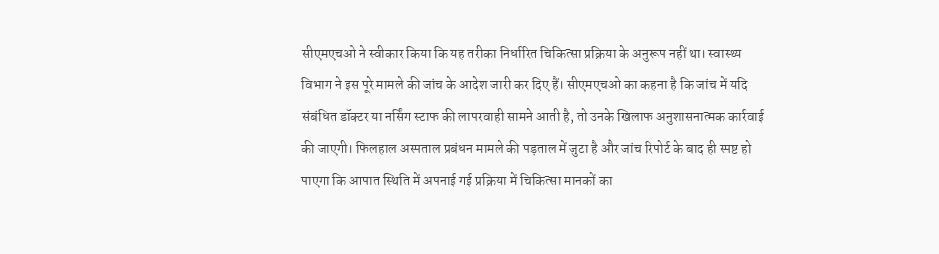सीएमएचओ ने स्वीकार किया कि यह तरीका निर्धारित चिकित्सा प्रक्रिया के अनुरूप नहीं था। स्वास्थ्य विभाग ने इस पूरे मामले की जांच के आदेश जारी कर दिए हैं। सीएमएचओ का कहना है कि जांच में यदि संबंधित डॉक्टर या नर्सिंग स्टाफ की लापरवाही सामने आती है, तो उनके खिलाफ अनुशासनात्मक कार्रवाई की जाएगी। फिलहाल अस्पताल प्रबंधन मामले की पड़ताल में जुटा है और जांच रिपोर्ट के बाद ही स्पष्ट हो पाएगा कि आपात स्थिति में अपनाई गई प्रक्रिया में चिकित्सा मानकों का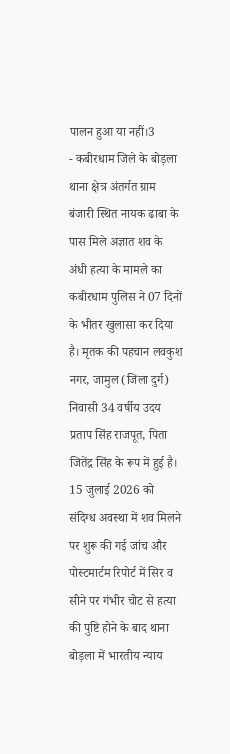पालन हुआ या नहीं।3
- कबीरधाम जिले के बोड़ला थाना क्षेत्र अंतर्गत ग्राम बंजारी स्थित नायक ढाबा के पास मिले अज्ञात शव के अंधी हत्या के मामले का कबीरधाम पुलिस ने 07 दिनों के भीतर खुलासा कर दिया है। मृतक की पहचान लवकुश नगर, जामुल (जिला दुर्ग) निवासी 34 वर्षीय उदय प्रताप सिंह राजपूत, पिता जितेंद्र सिंह के रूप में हुई है। 15 जुलाई 2026 को संदिग्ध अवस्था में शव मिलने पर शुरू की गई जांच और पोस्टमार्टम रिपोर्ट में सिर व सीने पर गंभीर चोट से हत्या की पुष्टि होने के बाद थाना बोड़ला में भारतीय न्याय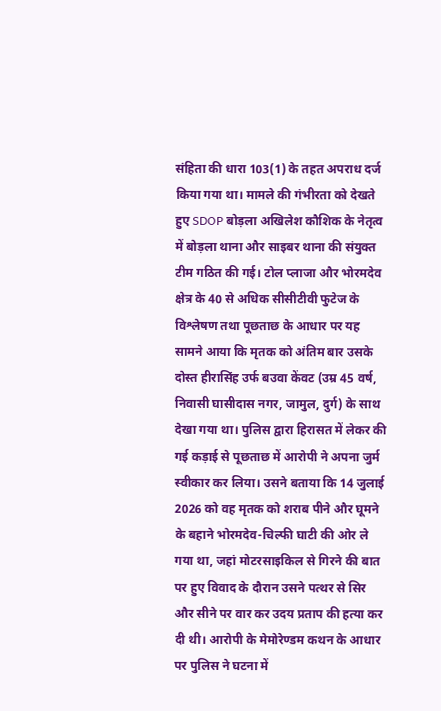संहिता की धारा 103(1) के तहत अपराध दर्ज किया गया था। मामले की गंभीरता को देखते हुए SDOP बोड़ला अखिलेश कौशिक के नेतृत्व में बोड़ला थाना और साइबर थाना की संयुक्त टीम गठित की गई। टोल प्लाजा और भोरमदेव क्षेत्र के 40 से अधिक सीसीटीवी फुटेज के विश्लेषण तथा पूछताछ के आधार पर यह सामने आया कि मृतक को अंतिम बार उसके दोस्त हीरासिंह उर्फ बउवा केंवट (उम्र 45 वर्ष, निवासी घासीदास नगर, जामुल, दुर्ग) के साथ देखा गया था। पुलिस द्वारा हिरासत में लेकर की गई कड़ाई से पूछताछ में आरोपी ने अपना जुर्म स्वीकार कर लिया। उसने बताया कि 14 जुलाई 2026 को वह मृतक को शराब पीने और घूमने के बहाने भोरमदेव-चिल्फी घाटी की ओर ले गया था, जहां मोटरसाइकिल से गिरने की बात पर हुए विवाद के दौरान उसने पत्थर से सिर और सीने पर वार कर उदय प्रताप की हत्या कर दी थी। आरोपी के मेमोरेण्डम कथन के आधार पर पुलिस ने घटना में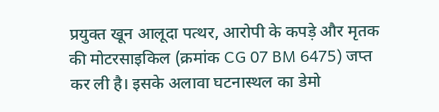प्रयुक्त खून आलूदा पत्थर, आरोपी के कपड़े और मृतक की मोटरसाइकिल (क्रमांक CG 07 BM 6475) जप्त कर ली है। इसके अलावा घटनास्थल का डेमो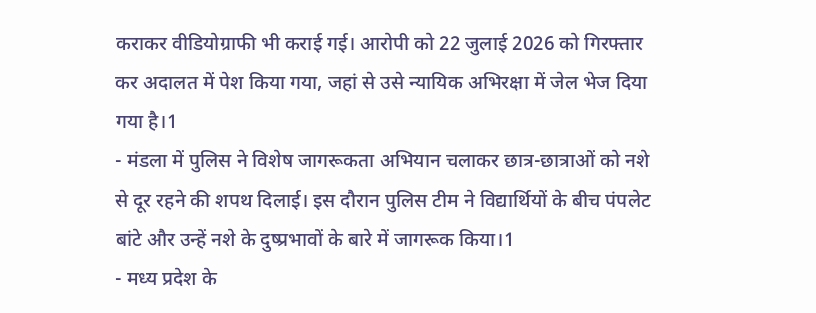कराकर वीडियोग्राफी भी कराई गई। आरोपी को 22 जुलाई 2026 को गिरफ्तार कर अदालत में पेश किया गया, जहां से उसे न्यायिक अभिरक्षा में जेल भेज दिया गया है।1
- मंडला में पुलिस ने विशेष जागरूकता अभियान चलाकर छात्र-छात्राओं को नशे से दूर रहने की शपथ दिलाई। इस दौरान पुलिस टीम ने विद्यार्थियों के बीच पंपलेट बांटे और उन्हें नशे के दुष्प्रभावों के बारे में जागरूक किया।1
- मध्य प्रदेश के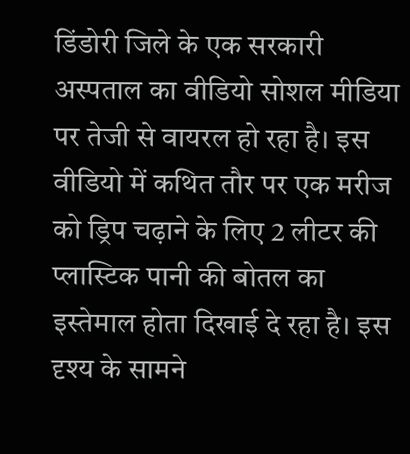डिंडोरी जिले के एक सरकारी अस्पताल का वीडियो सोशल मीडिया पर तेजी से वायरल हो रहा है। इस वीडियो में कथित तौर पर एक मरीज को ड्रिप चढ़ाने के लिए 2 लीटर की प्लास्टिक पानी की बोतल का इस्तेमाल होता दिखाई दे रहा है। इस दृश्य के सामने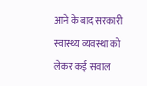आने के बाद सरकारी स्वास्थ्य व्यवस्था को लेकर कई सवाल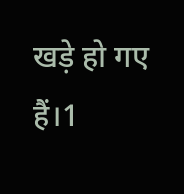खड़े हो गए हैं।1